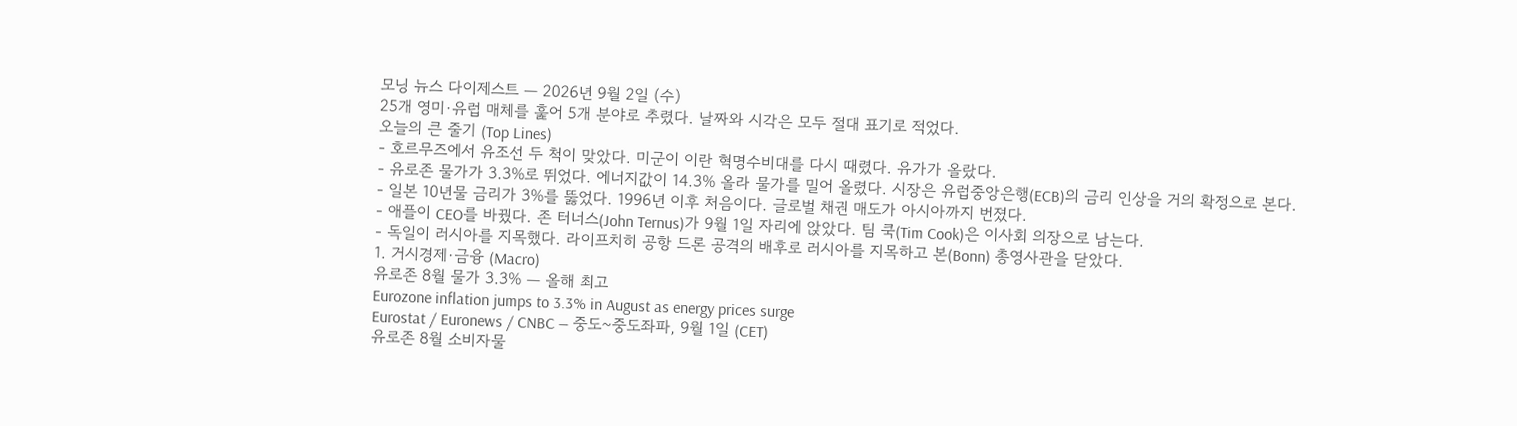모닝 뉴스 다이제스트 — 2026년 9월 2일 (수)
25개 영미·유럽 매체를 훑어 5개 분야로 추렸다. 날짜와 시각은 모두 절대 표기로 적었다.
오늘의 큰 줄기 (Top Lines)
- 호르무즈에서 유조선 두 척이 맞았다. 미군이 이란 혁명수비대를 다시 때렸다. 유가가 올랐다.
- 유로존 물가가 3.3%로 뛰었다. 에너지값이 14.3% 올라 물가를 밀어 올렸다. 시장은 유럽중앙은행(ECB)의 금리 인상을 거의 확정으로 본다.
- 일본 10년물 금리가 3%를 뚫었다. 1996년 이후 처음이다. 글로벌 채권 매도가 아시아까지 번졌다.
- 애플이 CEO를 바꿨다. 존 터너스(John Ternus)가 9월 1일 자리에 앉았다. 팀 쿡(Tim Cook)은 이사회 의장으로 남는다.
- 독일이 러시아를 지목했다. 라이프치히 공항 드론 공격의 배후로 러시아를 지목하고 본(Bonn) 총영사관을 닫았다.
1. 거시경제·금융 (Macro)
유로존 8월 물가 3.3% — 올해 최고
Eurozone inflation jumps to 3.3% in August as energy prices surge
Eurostat / Euronews / CNBC — 중도~중도좌파, 9월 1일 (CET)
유로존 8월 소비자물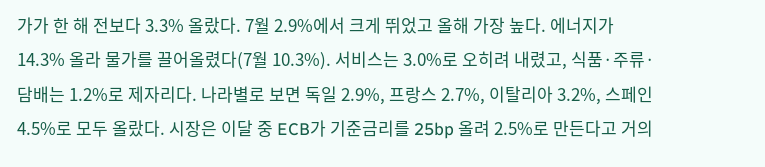가가 한 해 전보다 3.3% 올랐다. 7월 2.9%에서 크게 뛰었고 올해 가장 높다. 에너지가 14.3% 올라 물가를 끌어올렸다(7월 10.3%). 서비스는 3.0%로 오히려 내렸고, 식품·주류·담배는 1.2%로 제자리다. 나라별로 보면 독일 2.9%, 프랑스 2.7%, 이탈리아 3.2%, 스페인 4.5%로 모두 올랐다. 시장은 이달 중 ECB가 기준금리를 25bp 올려 2.5%로 만든다고 거의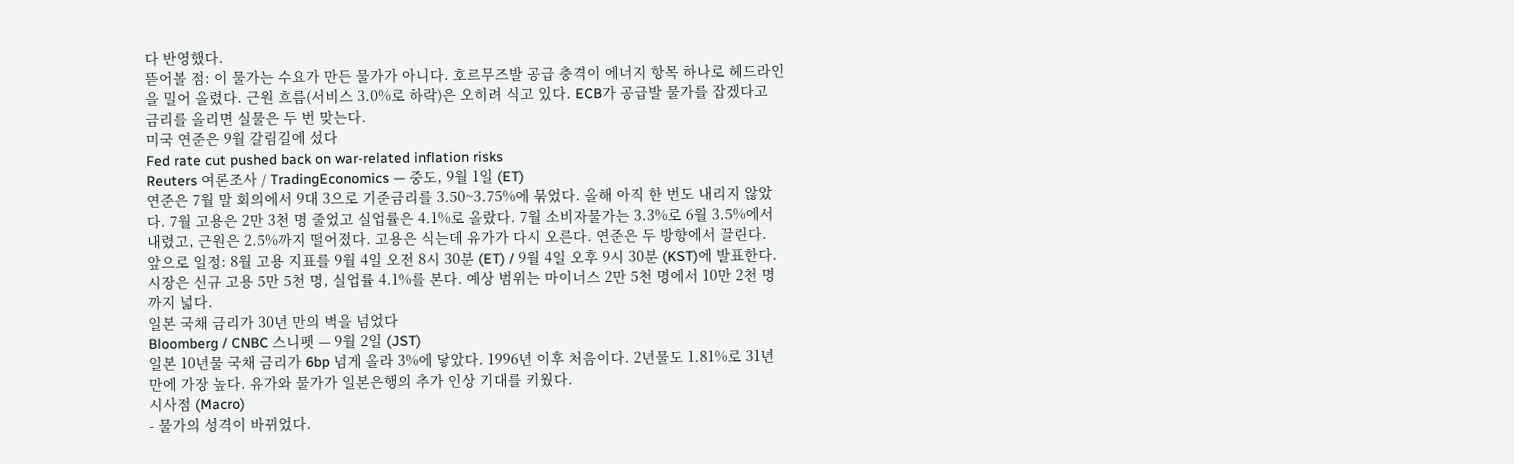다 반영했다.
뜯어볼 점: 이 물가는 수요가 만든 물가가 아니다. 호르무즈발 공급 충격이 에너지 항목 하나로 헤드라인을 밀어 올렸다. 근원 흐름(서비스 3.0%로 하락)은 오히려 식고 있다. ECB가 공급발 물가를 잡겠다고 금리를 올리면 실물은 두 번 맞는다.
미국 연준은 9월 갈림길에 섰다
Fed rate cut pushed back on war-related inflation risks
Reuters 여론조사 / TradingEconomics — 중도, 9월 1일 (ET)
연준은 7월 말 회의에서 9대 3으로 기준금리를 3.50~3.75%에 묶었다. 올해 아직 한 번도 내리지 않았다. 7월 고용은 2만 3천 명 줄었고 실업률은 4.1%로 올랐다. 7월 소비자물가는 3.3%로 6월 3.5%에서 내렸고, 근원은 2.5%까지 떨어졌다. 고용은 식는데 유가가 다시 오른다. 연준은 두 방향에서 끌린다.
앞으로 일정: 8월 고용 지표를 9월 4일 오전 8시 30분 (ET) / 9월 4일 오후 9시 30분 (KST)에 발표한다. 시장은 신규 고용 5만 5천 명, 실업률 4.1%를 본다. 예상 범위는 마이너스 2만 5천 명에서 10만 2천 명까지 넓다.
일본 국채 금리가 30년 만의 벽을 넘었다
Bloomberg / CNBC 스니펫 — 9월 2일 (JST)
일본 10년물 국채 금리가 6bp 넘게 올라 3%에 닿았다. 1996년 이후 처음이다. 2년물도 1.81%로 31년 만에 가장 높다. 유가와 물가가 일본은행의 추가 인상 기대를 키웠다.
시사점 (Macro)
- 물가의 성격이 바뀌었다.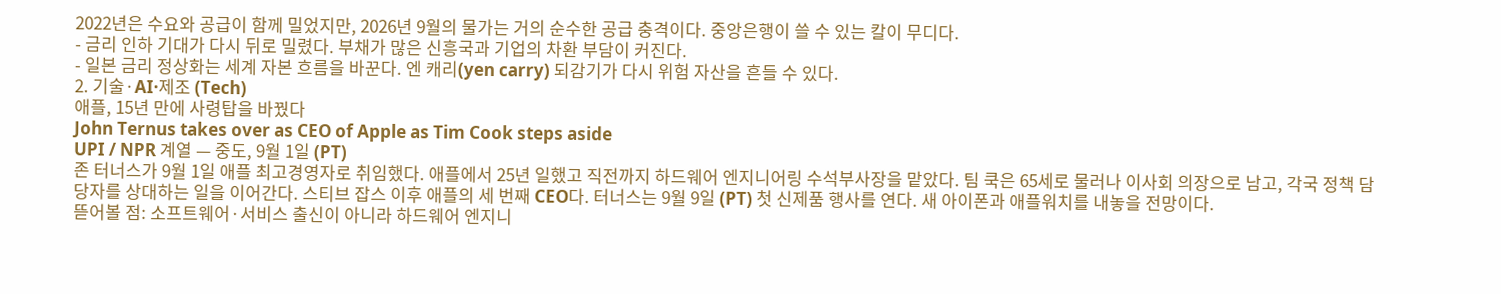2022년은 수요와 공급이 함께 밀었지만, 2026년 9월의 물가는 거의 순수한 공급 충격이다. 중앙은행이 쓸 수 있는 칼이 무디다.
- 금리 인하 기대가 다시 뒤로 밀렸다. 부채가 많은 신흥국과 기업의 차환 부담이 커진다.
- 일본 금리 정상화는 세계 자본 흐름을 바꾼다. 엔 캐리(yen carry) 되감기가 다시 위험 자산을 흔들 수 있다.
2. 기술·AI·제조 (Tech)
애플, 15년 만에 사령탑을 바꿨다
John Ternus takes over as CEO of Apple as Tim Cook steps aside
UPI / NPR 계열 — 중도, 9월 1일 (PT)
존 터너스가 9월 1일 애플 최고경영자로 취임했다. 애플에서 25년 일했고 직전까지 하드웨어 엔지니어링 수석부사장을 맡았다. 팀 쿡은 65세로 물러나 이사회 의장으로 남고, 각국 정책 담당자를 상대하는 일을 이어간다. 스티브 잡스 이후 애플의 세 번째 CEO다. 터너스는 9월 9일 (PT) 첫 신제품 행사를 연다. 새 아이폰과 애플워치를 내놓을 전망이다.
뜯어볼 점: 소프트웨어·서비스 출신이 아니라 하드웨어 엔지니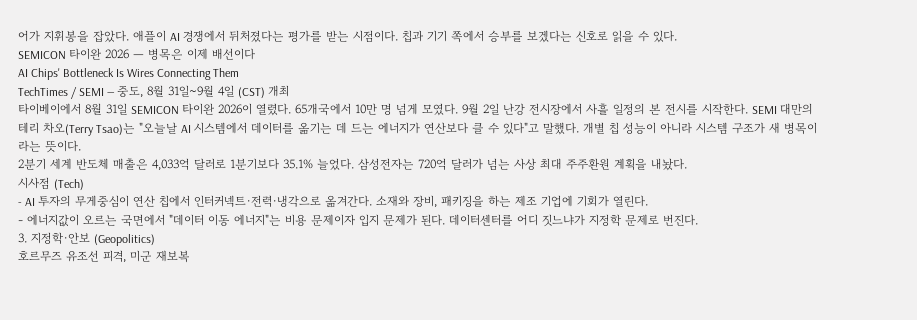어가 지휘봉을 잡았다. 애플이 AI 경쟁에서 뒤처졌다는 평가를 받는 시점이다. 칩과 기기 쪽에서 승부를 보겠다는 신호로 읽을 수 있다.
SEMICON 타이완 2026 — 병목은 이제 배선이다
AI Chips' Bottleneck Is Wires Connecting Them
TechTimes / SEMI — 중도, 8월 31일~9월 4일 (CST) 개최
타이베이에서 8월 31일 SEMICON 타이완 2026이 열렸다. 65개국에서 10만 명 넘게 모였다. 9월 2일 난강 전시장에서 사흘 일정의 본 전시를 시작한다. SEMI 대만의 테리 차오(Terry Tsao)는 "오늘날 AI 시스템에서 데이터를 옮기는 데 드는 에너지가 연산보다 클 수 있다"고 말했다. 개별 칩 성능이 아니라 시스템 구조가 새 병목이라는 뜻이다.
2분기 세계 반도체 매출은 4,033억 달러로 1분기보다 35.1% 늘었다. 삼성전자는 720억 달러가 넘는 사상 최대 주주환원 계획을 내놨다.
시사점 (Tech)
- AI 투자의 무게중심이 연산 칩에서 인터커넥트·전력·냉각으로 옮겨간다. 소재와 장비, 패키징을 하는 제조 기업에 기회가 열린다.
- 에너지값이 오르는 국면에서 "데이터 이동 에너지"는 비용 문제이자 입지 문제가 된다. 데이터센터를 어디 짓느냐가 지정학 문제로 번진다.
3. 지정학·안보 (Geopolitics)
호르무즈 유조선 피격, 미군 재보복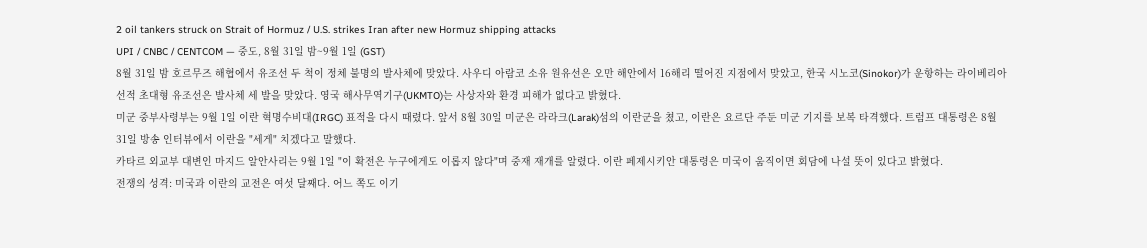2 oil tankers struck on Strait of Hormuz / U.S. strikes Iran after new Hormuz shipping attacks
UPI / CNBC / CENTCOM — 중도, 8월 31일 밤~9월 1일 (GST)
8월 31일 밤 호르무즈 해협에서 유조선 두 척이 정체 불명의 발사체에 맞았다. 사우디 아람코 소유 원유선은 오만 해안에서 16해리 떨어진 지점에서 맞았고, 한국 시노코(Sinokor)가 운항하는 라이베리아 선적 초대형 유조선은 발사체 세 발을 맞았다. 영국 해사무역기구(UKMTO)는 사상자와 환경 피해가 없다고 밝혔다.
미군 중부사령부는 9월 1일 이란 혁명수비대(IRGC) 표적을 다시 때렸다. 앞서 8월 30일 미군은 라라크(Larak)섬의 이란군을 쳤고, 이란은 요르단 주둔 미군 기지를 보복 타격했다. 트럼프 대통령은 8월 31일 방송 인터뷰에서 이란을 "세게" 치겠다고 말했다.
카타르 외교부 대변인 마지드 알안사리는 9월 1일 "이 확전은 누구에게도 이롭지 않다"며 중재 재개를 알렸다. 이란 페제시키안 대통령은 미국이 움직이면 회담에 나설 뜻이 있다고 밝혔다.
전쟁의 성격: 미국과 이란의 교전은 여섯 달째다. 어느 쪽도 이기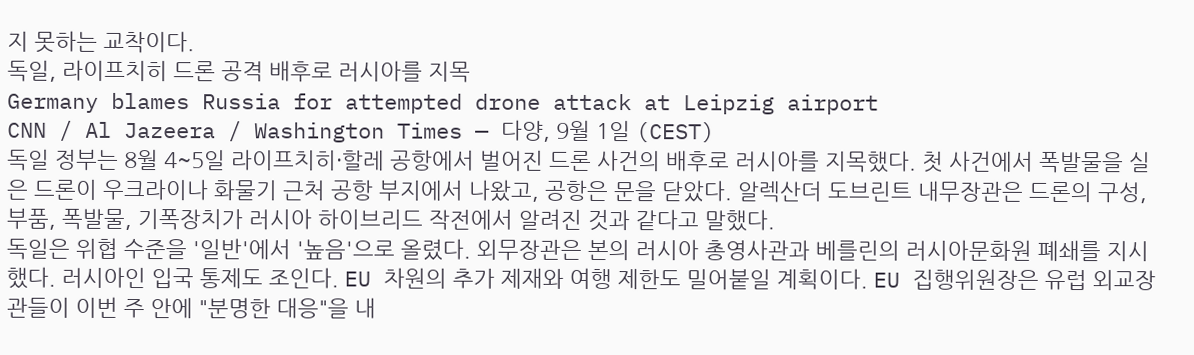지 못하는 교착이다.
독일, 라이프치히 드론 공격 배후로 러시아를 지목
Germany blames Russia for attempted drone attack at Leipzig airport
CNN / Al Jazeera / Washington Times — 다양, 9월 1일 (CEST)
독일 정부는 8월 4~5일 라이프치히·할레 공항에서 벌어진 드론 사건의 배후로 러시아를 지목했다. 첫 사건에서 폭발물을 실은 드론이 우크라이나 화물기 근처 공항 부지에서 나왔고, 공항은 문을 닫았다. 알렉산더 도브린트 내무장관은 드론의 구성, 부품, 폭발물, 기폭장치가 러시아 하이브리드 작전에서 알려진 것과 같다고 말했다.
독일은 위협 수준을 '일반'에서 '높음'으로 올렸다. 외무장관은 본의 러시아 총영사관과 베를린의 러시아문화원 폐쇄를 지시했다. 러시아인 입국 통제도 조인다. EU 차원의 추가 제재와 여행 제한도 밀어붙일 계획이다. EU 집행위원장은 유럽 외교장관들이 이번 주 안에 "분명한 대응"을 내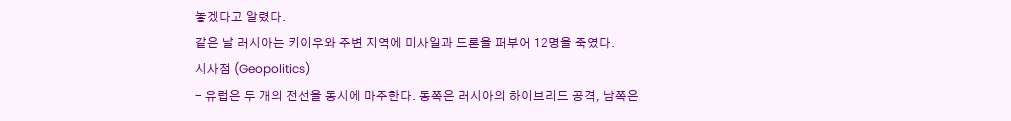놓겠다고 알렸다.
같은 날 러시아는 키이우와 주변 지역에 미사일과 드론을 퍼부어 12명을 죽였다.
시사점 (Geopolitics)
- 유럽은 두 개의 전선을 동시에 마주한다. 동쪽은 러시아의 하이브리드 공격, 남쪽은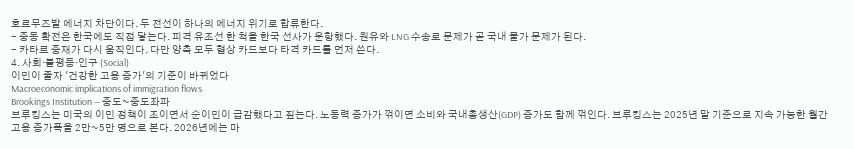호르무즈발 에너지 차단이다. 두 전선이 하나의 에너지 위기로 합류한다.
- 중동 확전은 한국에도 직접 닿는다. 피격 유조선 한 척을 한국 선사가 운항했다. 원유와 LNG 수송로 문제가 곧 국내 물가 문제가 된다.
- 카타르 중재가 다시 움직인다. 다만 양측 모두 협상 카드보다 타격 카드를 먼저 쓴다.
4. 사회·불평등·인구 (Social)
이민이 줄자 '건강한 고용 증가'의 기준이 바뀌었다
Macroeconomic implications of immigration flows
Brookings Institution — 중도~중도좌파
브루킹스는 미국의 이민 정책이 조이면서 순이민이 급감했다고 짚는다. 노동력 증가가 꺾이면 소비와 국내총생산(GDP) 증가도 함께 꺾인다. 브루킹스는 2025년 말 기준으로 지속 가능한 월간 고용 증가폭을 2만~5만 명으로 본다. 2026년에는 마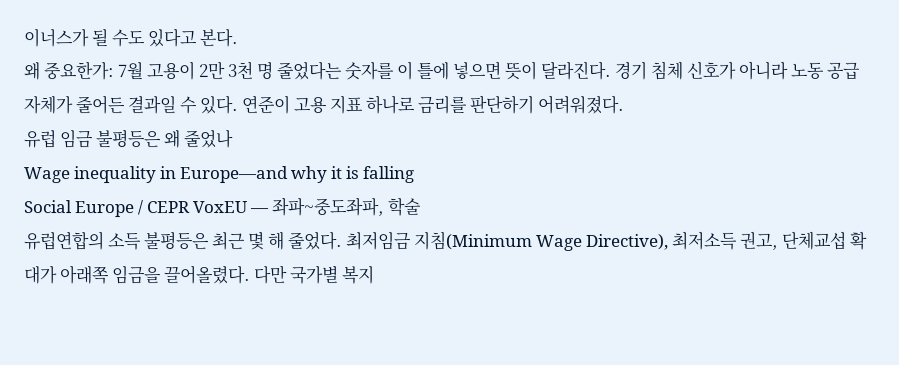이너스가 될 수도 있다고 본다.
왜 중요한가: 7월 고용이 2만 3천 명 줄었다는 숫자를 이 틀에 넣으면 뜻이 달라진다. 경기 침체 신호가 아니라 노동 공급 자체가 줄어든 결과일 수 있다. 연준이 고용 지표 하나로 금리를 판단하기 어려워졌다.
유럽 임금 불평등은 왜 줄었나
Wage inequality in Europe—and why it is falling
Social Europe / CEPR VoxEU — 좌파~중도좌파, 학술
유럽연합의 소득 불평등은 최근 몇 해 줄었다. 최저임금 지침(Minimum Wage Directive), 최저소득 권고, 단체교섭 확대가 아래쪽 임금을 끌어올렸다. 다만 국가별 복지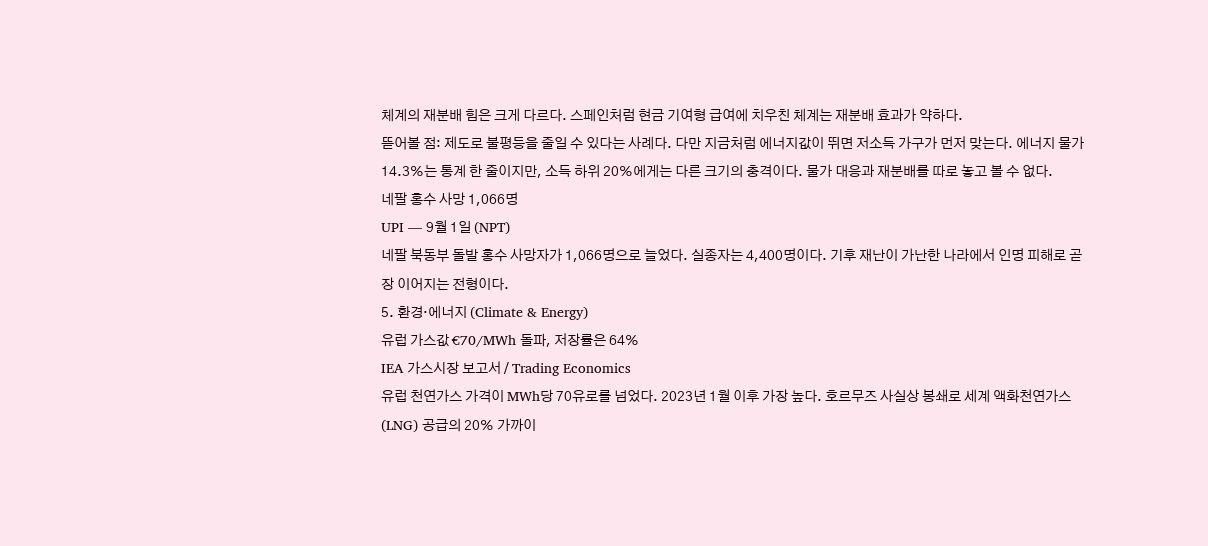체계의 재분배 힘은 크게 다르다. 스페인처럼 현금 기여형 급여에 치우친 체계는 재분배 효과가 약하다.
뜯어볼 점: 제도로 불평등을 줄일 수 있다는 사례다. 다만 지금처럼 에너지값이 뛰면 저소득 가구가 먼저 맞는다. 에너지 물가 14.3%는 통계 한 줄이지만, 소득 하위 20%에게는 다른 크기의 충격이다. 물가 대응과 재분배를 따로 놓고 볼 수 없다.
네팔 홍수 사망 1,066명
UPI — 9월 1일 (NPT)
네팔 북동부 돌발 홍수 사망자가 1,066명으로 늘었다. 실종자는 4,400명이다. 기후 재난이 가난한 나라에서 인명 피해로 곧장 이어지는 전형이다.
5. 환경·에너지 (Climate & Energy)
유럽 가스값 €70/MWh 돌파, 저장률은 64%
IEA 가스시장 보고서 / Trading Economics
유럽 천연가스 가격이 MWh당 70유로를 넘었다. 2023년 1월 이후 가장 높다. 호르무즈 사실상 봉쇄로 세계 액화천연가스(LNG) 공급의 20% 가까이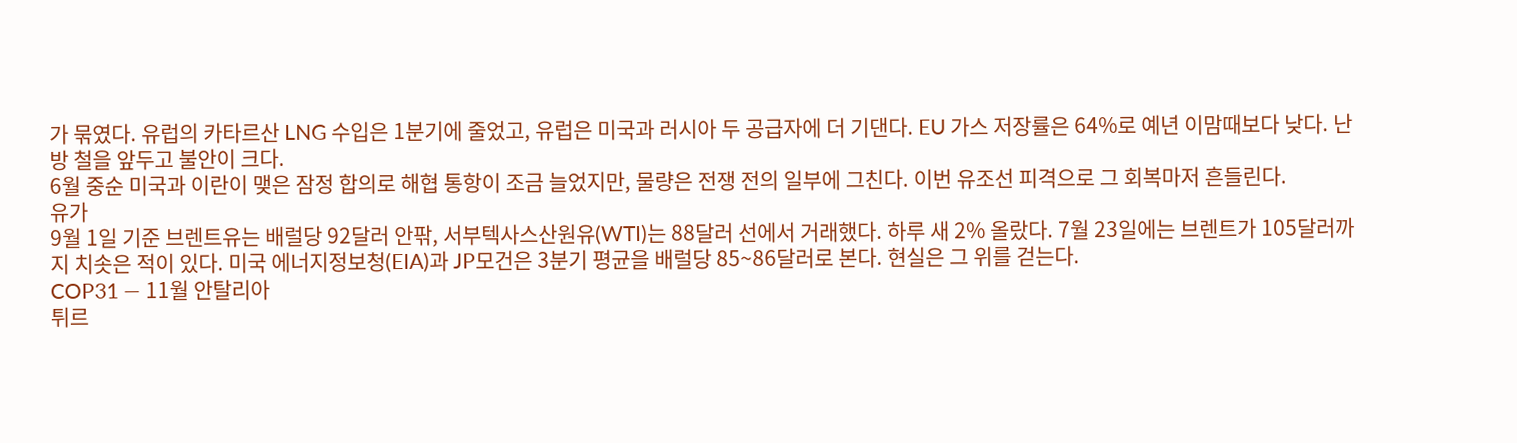가 묶였다. 유럽의 카타르산 LNG 수입은 1분기에 줄었고, 유럽은 미국과 러시아 두 공급자에 더 기댄다. EU 가스 저장률은 64%로 예년 이맘때보다 낮다. 난방 철을 앞두고 불안이 크다.
6월 중순 미국과 이란이 맺은 잠정 합의로 해협 통항이 조금 늘었지만, 물량은 전쟁 전의 일부에 그친다. 이번 유조선 피격으로 그 회복마저 흔들린다.
유가
9월 1일 기준 브렌트유는 배럴당 92달러 안팎, 서부텍사스산원유(WTI)는 88달러 선에서 거래했다. 하루 새 2% 올랐다. 7월 23일에는 브렌트가 105달러까지 치솟은 적이 있다. 미국 에너지정보청(EIA)과 JP모건은 3분기 평균을 배럴당 85~86달러로 본다. 현실은 그 위를 걷는다.
COP31 — 11월 안탈리아
튀르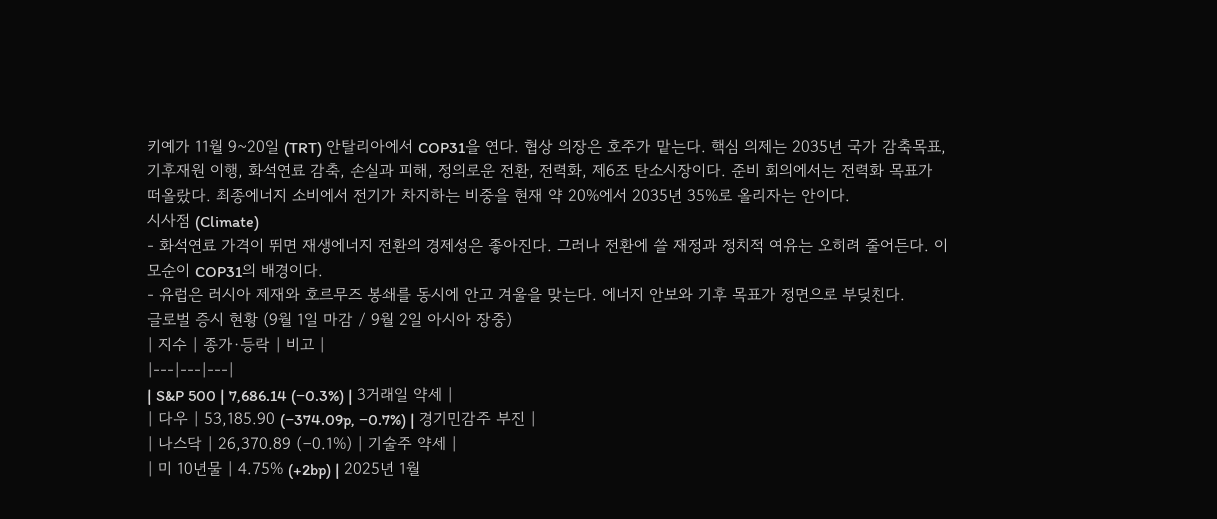키예가 11월 9~20일 (TRT) 안탈리아에서 COP31을 연다. 협상 의장은 호주가 맡는다. 핵심 의제는 2035년 국가 감축목표, 기후재원 이행, 화석연료 감축, 손실과 피해, 정의로운 전환, 전력화, 제6조 탄소시장이다. 준비 회의에서는 전력화 목표가 떠올랐다. 최종에너지 소비에서 전기가 차지하는 비중을 현재 약 20%에서 2035년 35%로 올리자는 안이다.
시사점 (Climate)
- 화석연료 가격이 뛰면 재생에너지 전환의 경제성은 좋아진다. 그러나 전환에 쓸 재정과 정치적 여유는 오히려 줄어든다. 이 모순이 COP31의 배경이다.
- 유럽은 러시아 제재와 호르무즈 봉쇄를 동시에 안고 겨울을 맞는다. 에너지 안보와 기후 목표가 정면으로 부딪친다.
글로벌 증시 현황 (9월 1일 마감 / 9월 2일 아시아 장중)
| 지수 | 종가·등락 | 비고 |
|---|---|---|
| S&P 500 | 7,686.14 (−0.3%) | 3거래일 약세 |
| 다우 | 53,185.90 (−374.09p, −0.7%) | 경기민감주 부진 |
| 나스닥 | 26,370.89 (−0.1%) | 기술주 약세 |
| 미 10년물 | 4.75% (+2bp) | 2025년 1월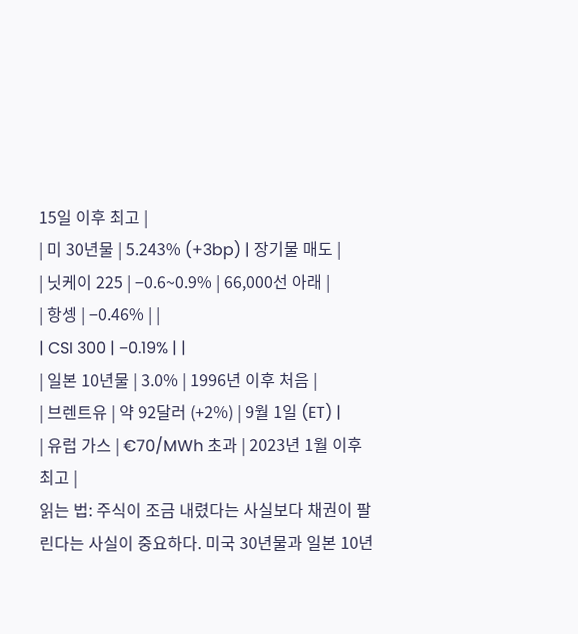15일 이후 최고 |
| 미 30년물 | 5.243% (+3bp) | 장기물 매도 |
| 닛케이 225 | −0.6~0.9% | 66,000선 아래 |
| 항셍 | −0.46% | |
| CSI 300 | −0.19% | |
| 일본 10년물 | 3.0% | 1996년 이후 처음 |
| 브렌트유 | 약 92달러 (+2%) | 9월 1일 (ET) |
| 유럽 가스 | €70/MWh 초과 | 2023년 1월 이후 최고 |
읽는 법: 주식이 조금 내렸다는 사실보다 채권이 팔린다는 사실이 중요하다. 미국 30년물과 일본 10년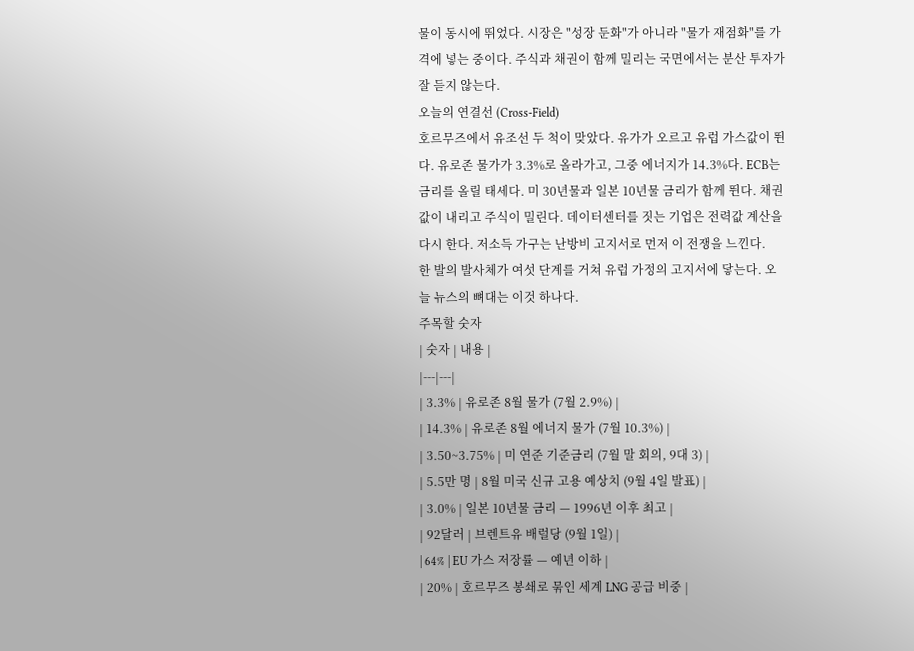물이 동시에 뛰었다. 시장은 "성장 둔화"가 아니라 "물가 재점화"를 가격에 넣는 중이다. 주식과 채권이 함께 밀리는 국면에서는 분산 투자가 잘 듣지 않는다.
오늘의 연결선 (Cross-Field)
호르무즈에서 유조선 두 척이 맞았다. 유가가 오르고 유럽 가스값이 뛴다. 유로존 물가가 3.3%로 올라가고, 그중 에너지가 14.3%다. ECB는 금리를 올릴 태세다. 미 30년물과 일본 10년물 금리가 함께 뛴다. 채권값이 내리고 주식이 밀린다. 데이터센터를 짓는 기업은 전력값 계산을 다시 한다. 저소득 가구는 난방비 고지서로 먼저 이 전쟁을 느낀다.
한 발의 발사체가 여섯 단계를 거쳐 유럽 가정의 고지서에 닿는다. 오늘 뉴스의 뼈대는 이것 하나다.
주목할 숫자
| 숫자 | 내용 |
|---|---|
| 3.3% | 유로존 8월 물가 (7월 2.9%) |
| 14.3% | 유로존 8월 에너지 물가 (7월 10.3%) |
| 3.50~3.75% | 미 연준 기준금리 (7월 말 회의, 9대 3) |
| 5.5만 명 | 8월 미국 신규 고용 예상치 (9월 4일 발표) |
| 3.0% | 일본 10년물 금리 — 1996년 이후 최고 |
| 92달러 | 브렌트유 배럴당 (9월 1일) |
| 64% | EU 가스 저장률 — 예년 이하 |
| 20% | 호르무즈 봉쇄로 묶인 세계 LNG 공급 비중 |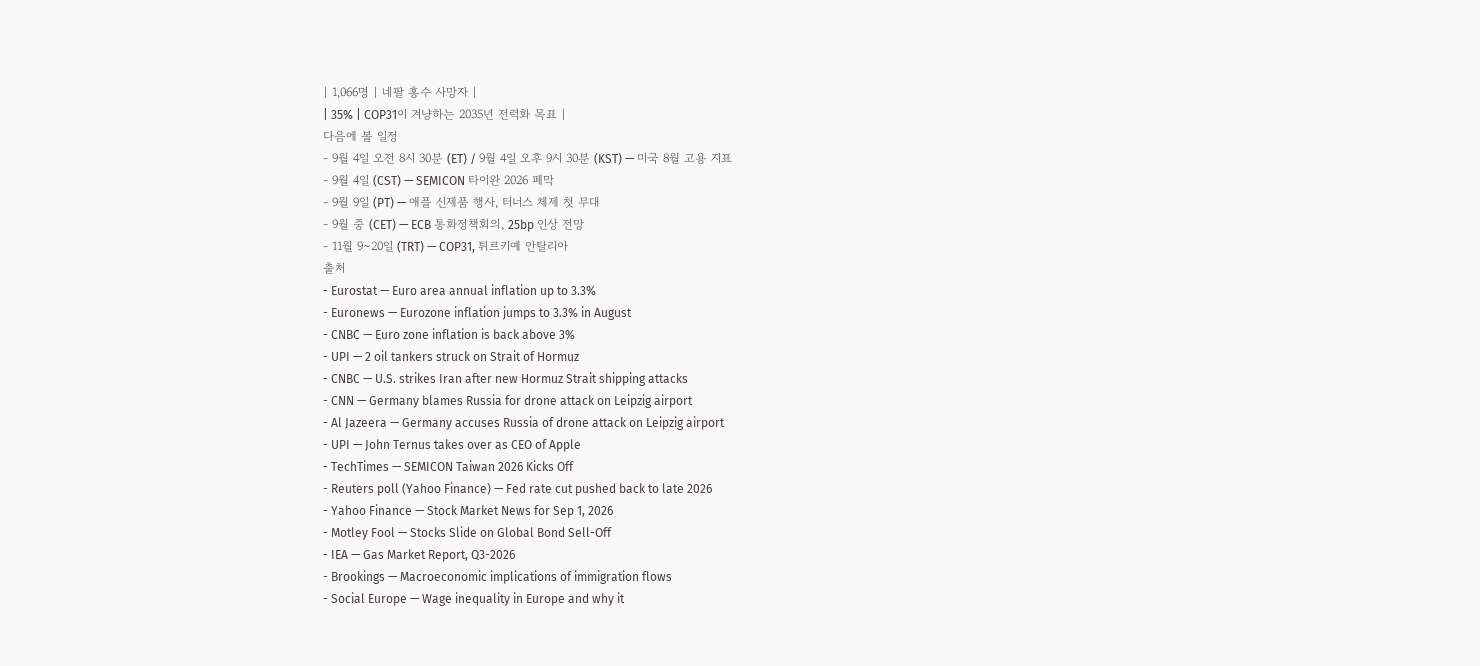| 1,066명 | 네팔 홍수 사망자 |
| 35% | COP31이 겨냥하는 2035년 전력화 목표 |
다음에 볼 일정
- 9월 4일 오전 8시 30분 (ET) / 9월 4일 오후 9시 30분 (KST) — 미국 8월 고용 지표
- 9월 4일 (CST) — SEMICON 타이완 2026 폐막
- 9월 9일 (PT) — 애플 신제품 행사, 터너스 체제 첫 무대
- 9월 중 (CET) — ECB 통화정책회의, 25bp 인상 전망
- 11월 9~20일 (TRT) — COP31, 튀르키예 안탈리아
출처
- Eurostat — Euro area annual inflation up to 3.3%
- Euronews — Eurozone inflation jumps to 3.3% in August
- CNBC — Euro zone inflation is back above 3%
- UPI — 2 oil tankers struck on Strait of Hormuz
- CNBC — U.S. strikes Iran after new Hormuz Strait shipping attacks
- CNN — Germany blames Russia for drone attack on Leipzig airport
- Al Jazeera — Germany accuses Russia of drone attack on Leipzig airport
- UPI — John Ternus takes over as CEO of Apple
- TechTimes — SEMICON Taiwan 2026 Kicks Off
- Reuters poll (Yahoo Finance) — Fed rate cut pushed back to late 2026
- Yahoo Finance — Stock Market News for Sep 1, 2026
- Motley Fool — Stocks Slide on Global Bond Sell-Off
- IEA — Gas Market Report, Q3-2026
- Brookings — Macroeconomic implications of immigration flows
- Social Europe — Wage inequality in Europe and why it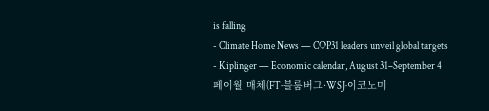is falling
- Climate Home News — COP31 leaders unveil global targets
- Kiplinger — Economic calendar, August 31–September 4
페이월 매체(FT·블룸버그·WSJ·이코노미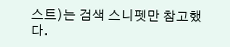스트)는 검색 스니펫만 참고했다.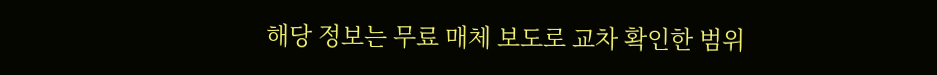해당 정보는 무료 매체 보도로 교차 확인한 범위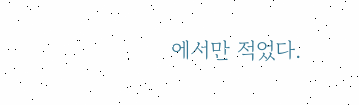에서만 적었다.